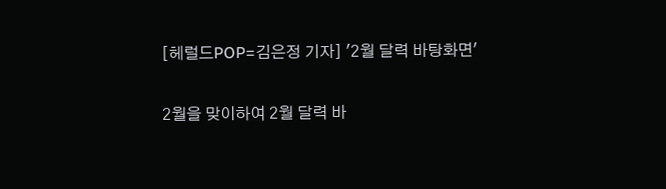[헤럴드POP=김은정 기자] '2월 달력 바탕화면'

2월을 맞이하여 2월 달력 바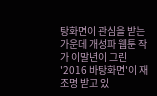탕화면이 관심을 받는 가운데 개성파 웹툰 작가 이말년이 그린 '2016 바탕화면'이 재조명 받고 있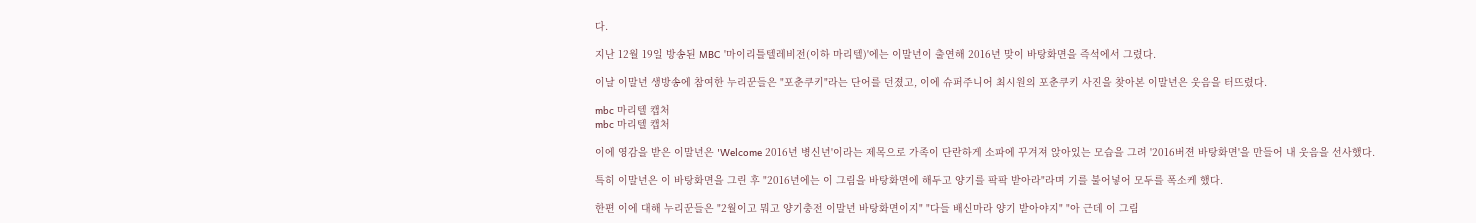다.

지난 12월 19일 방송된 MBC '마이리틀텔레비전(이하 마리텔)'에는 이말년이 출연해 2016년 맞이 바탕화면을 즉석에서 그렸다.

이날 이말년 생방송에 참여한 누리꾼들은 "포춘쿠키"라는 단어를 던졌고, 이에 슈퍼주니어 최시원의 포춘쿠키 사진을 찾아본 이말년은 웃음을 터뜨렸다.

mbc 마리텔 캡처
mbc 마리텔 캡처

이에 영감을 받은 이말년은 'Welcome 2016년 병신년'이라는 제목으로 가족이 단란하게 소파에 꾸겨져 앉아있는 모습을 그려 '2016버젼 바탕화면'을 만들어 내 웃음을 선사했다.

특히 이말년은 이 바탕화면을 그린 후 "2016년에는 이 그림을 바탕화면에 해두고 양기를 팍팍 받아라"라며 기를 불어넣어 모두를 폭소케 했다.

한편 이에 대해 누리꾼들은 "2월이고 뭐고 양기충전 이말년 바탕화면이지" "다들 배신마라 양기 받아야지" "아 근데 이 그림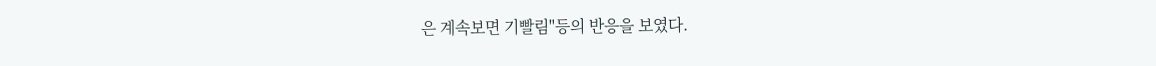은 계속보면 기빨림"등의 반응을 보였다.